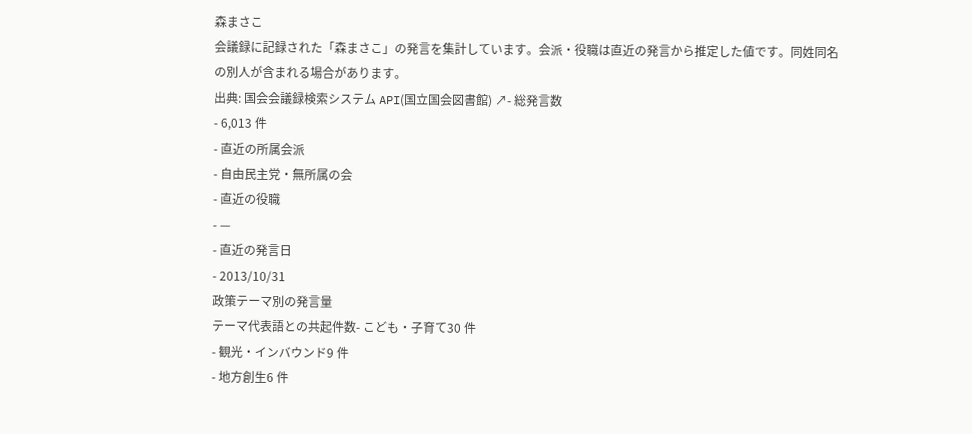森まさこ
会議録に記録された「森まさこ」の発言を集計しています。会派・役職は直近の発言から推定した値です。同姓同名の別人が含まれる場合があります。
出典: 国会会議録検索システム API(国立国会図書館) ↗- 総発言数
- 6,013 件
- 直近の所属会派
- 自由民主党・無所属の会
- 直近の役職
- —
- 直近の発言日
- 2013/10/31
政策テーマ別の発言量
テーマ代表語との共起件数- こども・子育て30 件
- 観光・インバウンド9 件
- 地方創生6 件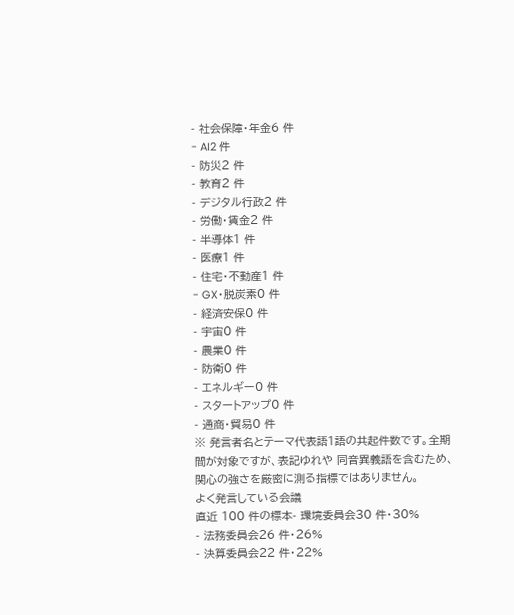- 社会保障・年金6 件
- AI2 件
- 防災2 件
- 教育2 件
- デジタル行政2 件
- 労働・賃金2 件
- 半導体1 件
- 医療1 件
- 住宅・不動産1 件
- GX・脱炭素0 件
- 経済安保0 件
- 宇宙0 件
- 農業0 件
- 防衛0 件
- エネルギー0 件
- スタートアップ0 件
- 通商・貿易0 件
※ 発言者名とテーマ代表語1語の共起件数です。全期間が対象ですが、表記ゆれや 同音異義語を含むため、関心の強さを厳密に測る指標ではありません。
よく発言している会議
直近 100 件の標本- 環境委員会30 件・30%
- 法務委員会26 件・26%
- 決算委員会22 件・22%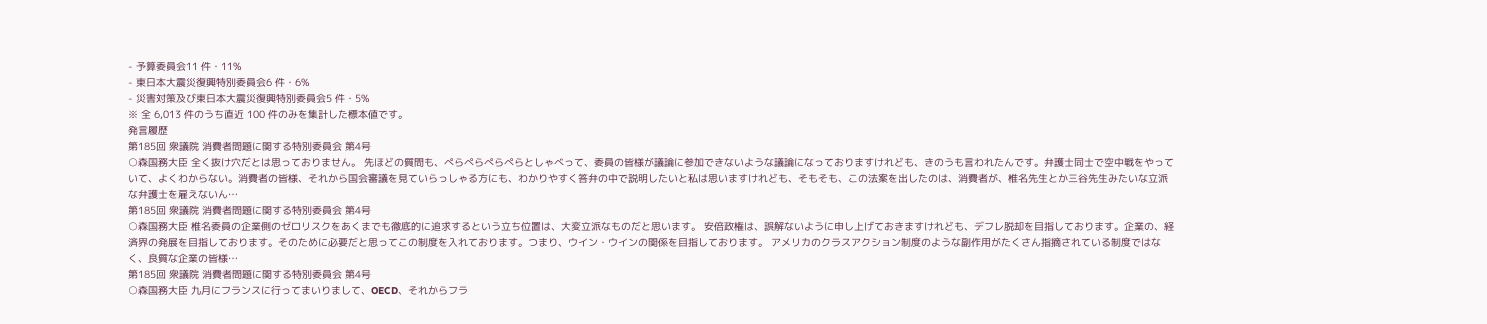- 予算委員会11 件・11%
- 東日本大震災復興特別委員会6 件・6%
- 災害対策及び東日本大震災復興特別委員会5 件・5%
※ 全 6,013 件のうち直近 100 件のみを集計した標本値です。
発言履歴
第185回 衆議院 消費者問題に関する特別委員会 第4号
○森国務大臣 全く抜け穴だとは思っておりません。 先ほどの質問も、ぺらぺらぺらぺらとしゃべって、委員の皆様が議論に参加できないような議論になっておりますけれども、きのうも言われたんです。弁護士同士で空中戦をやっていて、よくわからない。消費者の皆様、それから国会審議を見ていらっしゃる方にも、わかりやすく答弁の中で説明したいと私は思いますけれども、そもそも、この法案を出したのは、消費者が、椎名先生とか三谷先生みたいな立派な弁護士を雇えないん…
第185回 衆議院 消費者問題に関する特別委員会 第4号
○森国務大臣 椎名委員の企業側のゼロリスクをあくまでも徹底的に追求するという立ち位置は、大変立派なものだと思います。 安倍政権は、誤解ないように申し上げておきますけれども、デフレ脱却を目指しております。企業の、経済界の発展を目指しております。そのために必要だと思ってこの制度を入れております。つまり、ウイン・ウインの関係を目指しております。 アメリカのクラスアクション制度のような副作用がたくさん指摘されている制度ではなく、良質な企業の皆様…
第185回 衆議院 消費者問題に関する特別委員会 第4号
○森国務大臣 九月にフランスに行ってまいりまして、OECD、それからフラ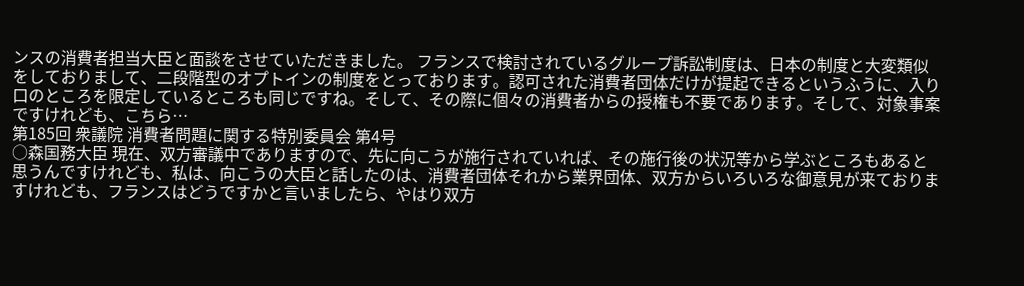ンスの消費者担当大臣と面談をさせていただきました。 フランスで検討されているグループ訴訟制度は、日本の制度と大変類似をしておりまして、二段階型のオプトインの制度をとっております。認可された消費者団体だけが提起できるというふうに、入り口のところを限定しているところも同じですね。そして、その際に個々の消費者からの授権も不要であります。そして、対象事案ですけれども、こちら…
第185回 衆議院 消費者問題に関する特別委員会 第4号
○森国務大臣 現在、双方審議中でありますので、先に向こうが施行されていれば、その施行後の状況等から学ぶところもあると思うんですけれども、私は、向こうの大臣と話したのは、消費者団体それから業界団体、双方からいろいろな御意見が来ておりますけれども、フランスはどうですかと言いましたら、やはり双方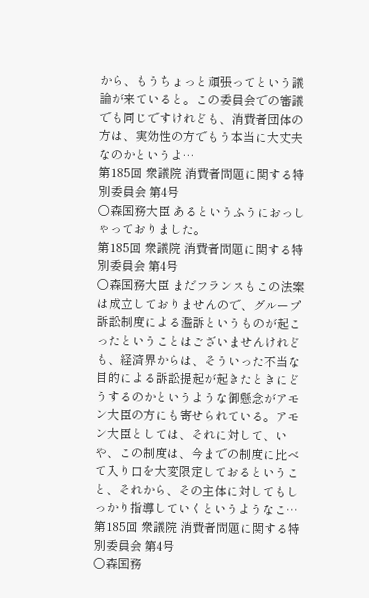から、もうちょっと頑張ってという議論が来ていると。この委員会での審議でも同じですけれども、消費者団体の方は、実効性の方でもう本当に大丈夫なのかというよ…
第185回 衆議院 消費者問題に関する特別委員会 第4号
○森国務大臣 あるというふうにおっしゃっておりました。
第185回 衆議院 消費者問題に関する特別委員会 第4号
○森国務大臣 まだフランスもこの法案は成立しておりませんので、グループ訴訟制度による濫訴というものが起こったということはございませんけれども、経済界からは、そういった不当な目的による訴訟提起が起きたときにどうするのかというような御懸念がアモン大臣の方にも寄せられている。アモン大臣としては、それに対して、いや、この制度は、今までの制度に比べて入り口を大変限定しておるということ、それから、その主体に対してもしっかり指導していくというようなこ…
第185回 衆議院 消費者問題に関する特別委員会 第4号
○森国務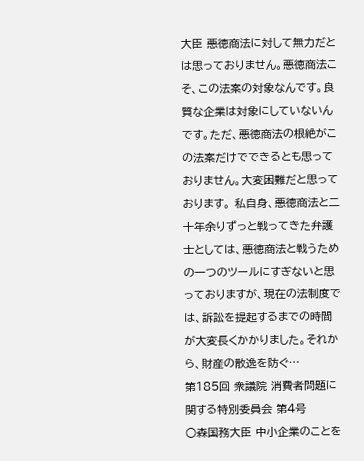大臣 悪徳商法に対して無力だとは思っておりません。悪徳商法こそ、この法案の対象なんです。良質な企業は対象にしていないんです。ただ、悪徳商法の根絶がこの法案だけでできるとも思っておりません。大変困難だと思っております。 私自身、悪徳商法と二十年余りずっと戦ってきた弁護士としては、悪徳商法と戦うための一つのツールにすぎないと思っておりますが、現在の法制度では、訴訟を提起するまでの時間が大変長くかかりました。それから、財産の散逸を防ぐ…
第185回 衆議院 消費者問題に関する特別委員会 第4号
○森国務大臣 中小企業のことを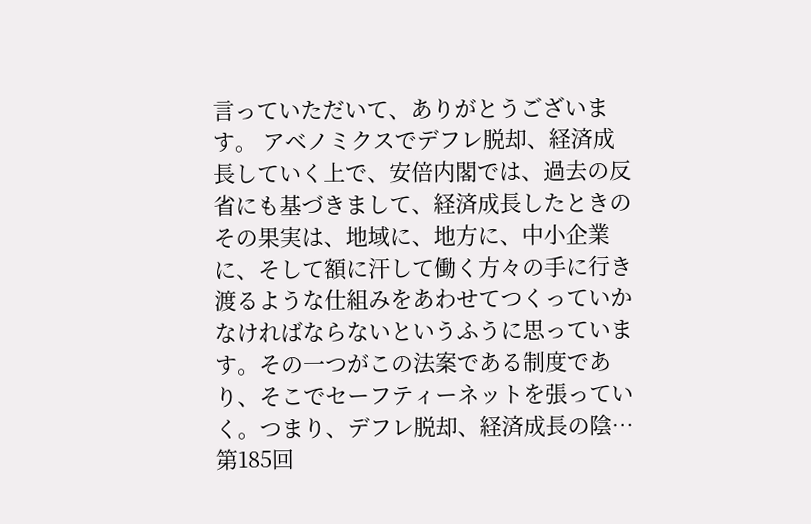言っていただいて、ありがとうございます。 アベノミクスでデフレ脱却、経済成長していく上で、安倍内閣では、過去の反省にも基づきまして、経済成長したときのその果実は、地域に、地方に、中小企業に、そして額に汗して働く方々の手に行き渡るような仕組みをあわせてつくっていかなければならないというふうに思っています。その一つがこの法案である制度であり、そこでセーフティーネットを張っていく。つまり、デフレ脱却、経済成長の陰…
第185回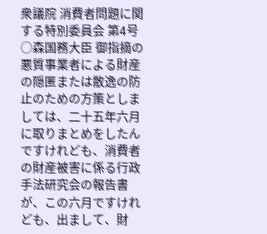衆議院 消費者問題に関する特別委員会 第4号
○森国務大臣 御指摘の悪質事業者による財産の隠匿または散逸の防止のための方策としましては、二十五年六月に取りまとめをしたんですけれども、消費者の財産被害に係る行政手法研究会の報告書が、この六月ですけれども、出まして、財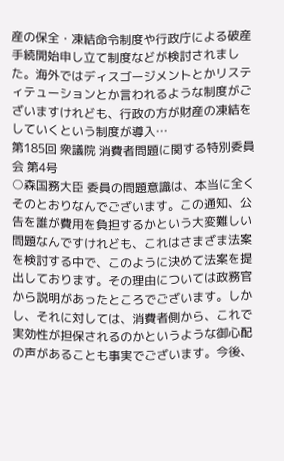産の保全・凍結命令制度や行政庁による破産手続開始申し立て制度などが検討されました。海外ではディスゴージメントとかリスティテューションとか言われるような制度がございますけれども、行政の方が財産の凍結をしていくという制度が導入…
第185回 衆議院 消費者問題に関する特別委員会 第4号
○森国務大臣 委員の問題意識は、本当に全くそのとおりなんでございます。この通知、公告を誰が費用を負担するかという大変難しい問題なんですけれども、これはさまざま法案を検討する中で、このように決めて法案を提出しております。その理由については政務官から説明があったところでございます。しかし、それに対しては、消費者側から、これで実効性が担保されるのかというような御心配の声があることも事実でございます。今後、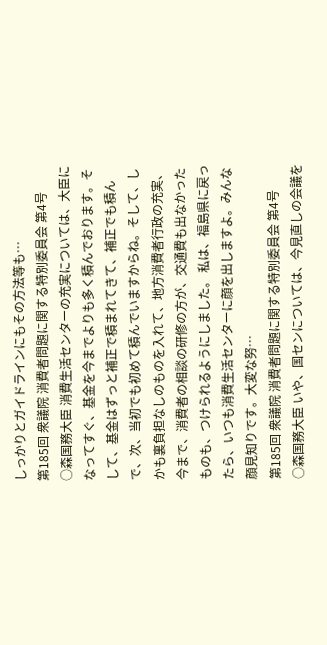しっかりとガイドラインにもその方法等も…
第185回 衆議院 消費者問題に関する特別委員会 第4号
○森国務大臣 消費生活センターの充実については、大臣になってすぐ、基金を今までよりも多く積んでおります。そして、基金はずっと補正で積まれてきて、補正でも積んで、次、当初でも初めて積んでいますからね。そして、しかも裏負担なしのものを入れて、地方消費者行政の充実、今まで、消費者の相談の研修の方が、交通費も出なかったものも、つけられるようにしました。 私は、福島県に戻ったら、いつも消費生活センターに顔を出しますよ。みんな顔見知りです。大変な努…
第185回 衆議院 消費者問題に関する特別委員会 第4号
○森国務大臣 いや、国センについては、今見直しの会議を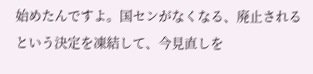始めたんですよ。国センがなくなる、廃止されるという決定を凍結して、今見直しを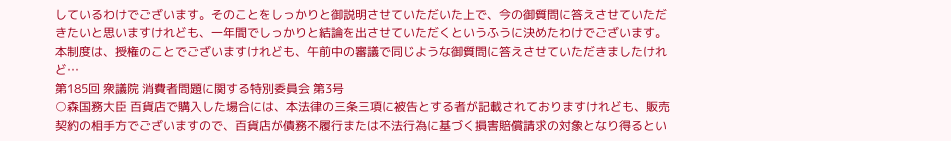しているわけでございます。そのことをしっかりと御説明させていただいた上で、今の御質問に答えさせていただきたいと思いますけれども、一年間でしっかりと結論を出させていただくというふうに決めたわけでございます。 本制度は、授権のことでございますけれども、午前中の審議で同じような御質問に答えさせていただきましたけれど…
第185回 衆議院 消費者問題に関する特別委員会 第3号
○森国務大臣 百貨店で購入した場合には、本法律の三条三項に被告とする者が記載されておりますけれども、販売契約の相手方でございますので、百貨店が債務不履行または不法行為に基づく損害賠償請求の対象となり得るとい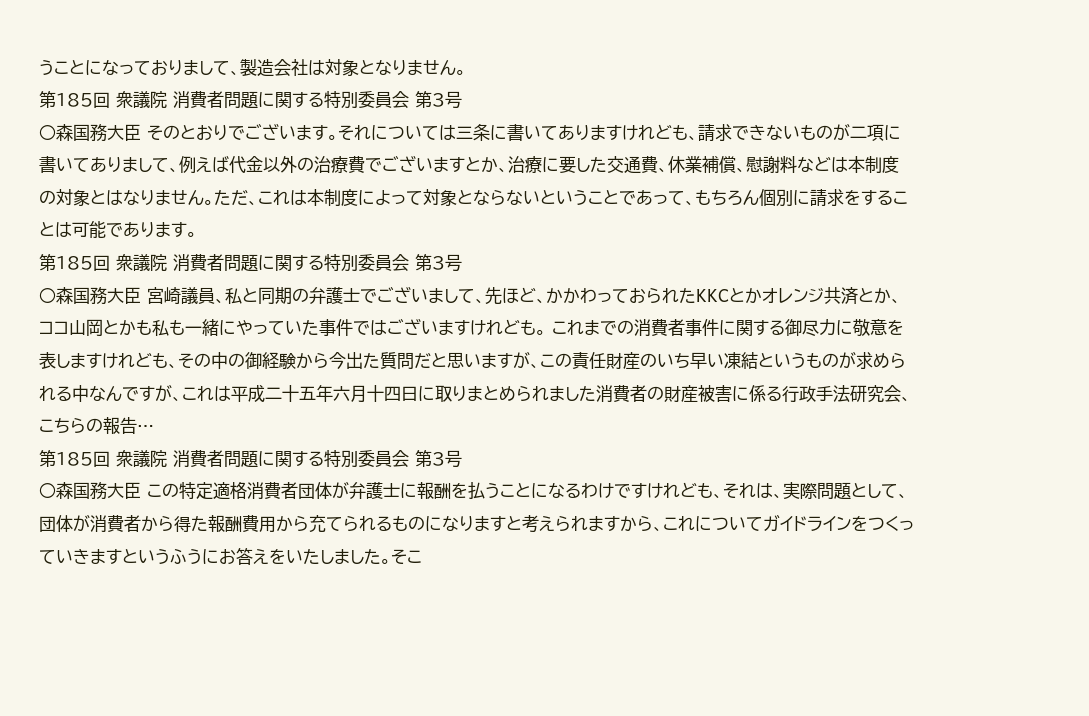うことになっておりまして、製造会社は対象となりません。
第185回 衆議院 消費者問題に関する特別委員会 第3号
○森国務大臣 そのとおりでございます。それについては三条に書いてありますけれども、請求できないものが二項に書いてありまして、例えば代金以外の治療費でございますとか、治療に要した交通費、休業補償、慰謝料などは本制度の対象とはなりません。ただ、これは本制度によって対象とならないということであって、もちろん個別に請求をすることは可能であります。
第185回 衆議院 消費者問題に関する特別委員会 第3号
○森国務大臣 宮崎議員、私と同期の弁護士でございまして、先ほど、かかわっておられたKKCとかオレンジ共済とか、ココ山岡とかも私も一緒にやっていた事件ではございますけれども。 これまでの消費者事件に関する御尽力に敬意を表しますけれども、その中の御経験から今出た質問だと思いますが、この責任財産のいち早い凍結というものが求められる中なんですが、これは平成二十五年六月十四日に取りまとめられました消費者の財産被害に係る行政手法研究会、こちらの報告…
第185回 衆議院 消費者問題に関する特別委員会 第3号
○森国務大臣 この特定適格消費者団体が弁護士に報酬を払うことになるわけですけれども、それは、実際問題として、団体が消費者から得た報酬費用から充てられるものになりますと考えられますから、これについてガイドラインをつくっていきますというふうにお答えをいたしました。そこ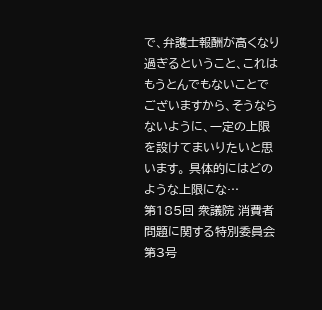で、弁護士報酬が高くなり過ぎるということ、これはもうとんでもないことでございますから、そうならないように、一定の上限を設けてまいりたいと思います。 具体的にはどのような上限にな…
第185回 衆議院 消費者問題に関する特別委員会 第3号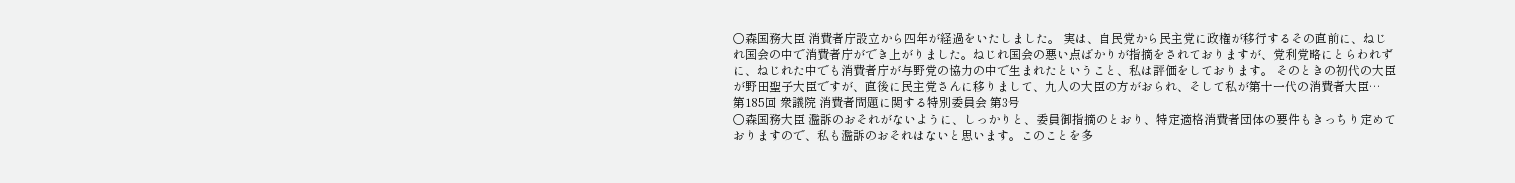○森国務大臣 消費者庁設立から四年が経過をいたしました。 実は、自民党から民主党に政権が移行するその直前に、ねじれ国会の中で消費者庁ができ上がりました。ねじれ国会の悪い点ばかりが指摘をされておりますが、党利党略にとらわれずに、ねじれた中でも消費者庁が与野党の協力の中で生まれたということ、私は評価をしております。 そのときの初代の大臣が野田聖子大臣ですが、直後に民主党さんに移りまして、九人の大臣の方がおられ、そして私が第十一代の消費者大臣…
第185回 衆議院 消費者問題に関する特別委員会 第3号
○森国務大臣 濫訴のおそれがないように、しっかりと、委員御指摘のとおり、特定適格消費者団体の要件もきっちり定めておりますので、私も濫訴のおそれはないと思います。このことを多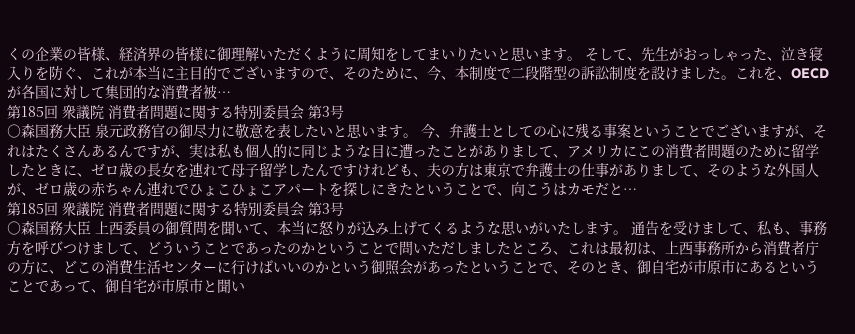くの企業の皆様、経済界の皆様に御理解いただくように周知をしてまいりたいと思います。 そして、先生がおっしゃった、泣き寝入りを防ぐ、これが本当に主目的でございますので、そのために、今、本制度で二段階型の訴訟制度を設けました。これを、OECDが各国に対して集団的な消費者被…
第185回 衆議院 消費者問題に関する特別委員会 第3号
○森国務大臣 泉元政務官の御尽力に敬意を表したいと思います。 今、弁護士としての心に残る事案ということでございますが、それはたくさんあるんですが、実は私も個人的に同じような目に遭ったことがありまして、アメリカにこの消費者問題のために留学したときに、ゼロ歳の長女を連れて母子留学したんですけれども、夫の方は東京で弁護士の仕事がありまして、そのような外国人が、ゼロ歳の赤ちゃん連れでひょこひょこアパートを探しにきたということで、向こうはカモだと…
第185回 衆議院 消費者問題に関する特別委員会 第3号
○森国務大臣 上西委員の御質問を聞いて、本当に怒りが込み上げてくるような思いがいたします。 通告を受けまして、私も、事務方を呼びつけまして、どういうことであったのかということで問いただしましたところ、これは最初は、上西事務所から消費者庁の方に、どこの消費生活センターに行けばいいのかという御照会があったということで、そのとき、御自宅が市原市にあるということであって、御自宅が市原市と聞い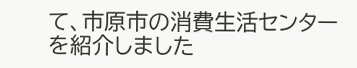て、市原市の消費生活センターを紹介しました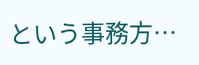という事務方…